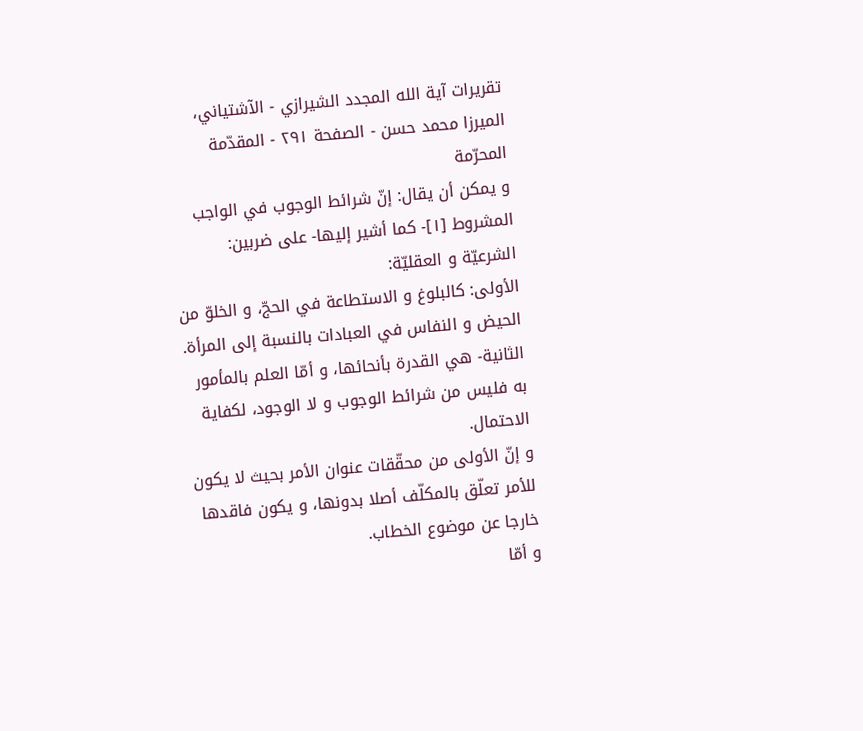تقريرات آية الله المجدد الشيرازي - الآشتياني، الميرزا محمد حسن - الصفحة ٢٩١ - المقدّمة المحرّمة
و يمكن أن يقال: إنّ شرائط الوجوب في الواجب المشروط [١]- كما أشير إليها- على ضربين: الشرعيّة و العقليّة:
الأولى: كالبلوغ و الاستطاعة في الحجّ، و الخلوّ من الحيض و النفاس في العبادات بالنسبة إلى المرأة.
الثانية- هي القدرة بأنحائها، و أمّا العلم بالمأمور به فليس من شرائط الوجوب و لا الوجود، لكفاية الاحتمال.
و إنّ الأولى من محقّقات عنوان الأمر بحيث لا يكون للأمر تعلّق بالمكلّف أصلا بدونها، و يكون فاقدها خارجا عن موضوع الخطاب.
و أمّا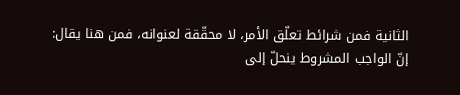الثانية فمن شرائط تعلّق الأمر، لا محقّقة لعنوانه، فمن هنا يقال:
إنّ الواجب المشروط ينحلّ إلى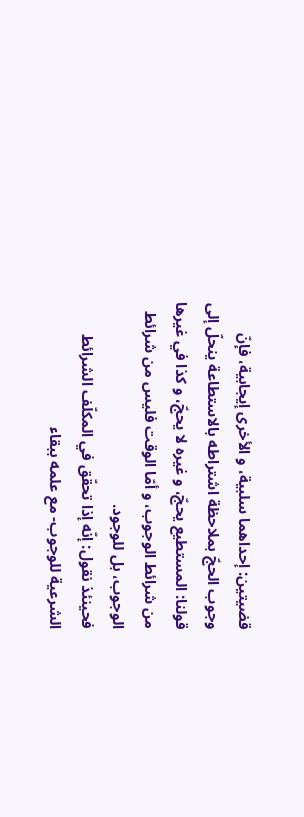قضيتين: إحداهما سلبية، و الأخرى إيجابية، فإنّ وجوب الحجّ بملاحظة اشتراطه بالاستطاعة ينحلّ إلى قولنا: المستطيع يحجّ، و غيره لا يحجّ، و كذا في غيرها من شرائط الوجوب، و أمّا الوقت فليس من شرائط الوجوب، بل للوجود.
فحينئذ نقول: إنّه إذا تحقّق في المكلّف الشرائط الشرعية للوجوب- مع علمه ببقاء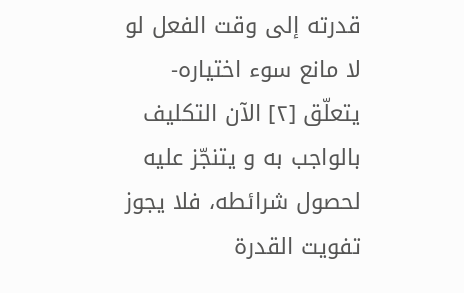قدرته إلى وقت الفعل لو لا مانع سوء اختياره- يتعلّق [٢] الآن التكليف بالواجب به و يتنجّز عليه لحصول شرائطه، فلا يجوز تفويت القدرة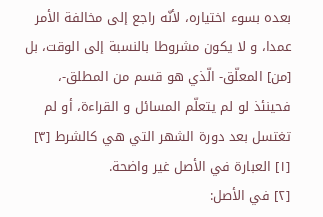بعده بسوء اختياره، لأنّه راجع إلى مخالفة الأمر عمدا، و لا يكون مشروطا بالنسبة إلى الوقت، بل [من] المعلّق- الّذي هو قسم من المطلق-، فحينئذ لو لم يتعلّم المسائل و القراءة، أو لم تغتسل بعد دورة الشهر التي هي كالشرط [٣]
[١] العبارة في الأصل غير واضحة.
[٢] في الأصل: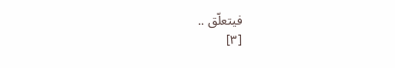فيتعلّق ..
[٣]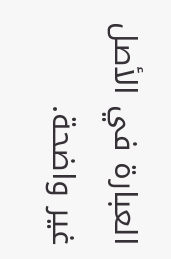العبارة في الأصل غير واضحة.